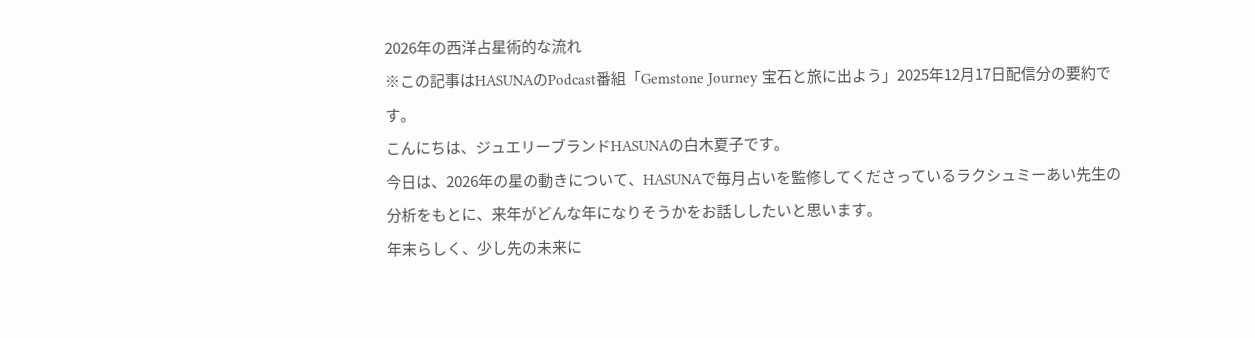2026年の西洋占星術的な流れ
※この記事はHASUNAのPodcast番組「Gemstone Journey 宝石と旅に出よう」2025年12月17日配信分の要約です。
こんにちは、ジュエリーブランドHASUNAの白木夏子です。
今日は、2026年の星の動きについて、HASUNAで毎月占いを監修してくださっているラクシュミーあい先生の分析をもとに、来年がどんな年になりそうかをお話ししたいと思います。
年末らしく、少し先の未来に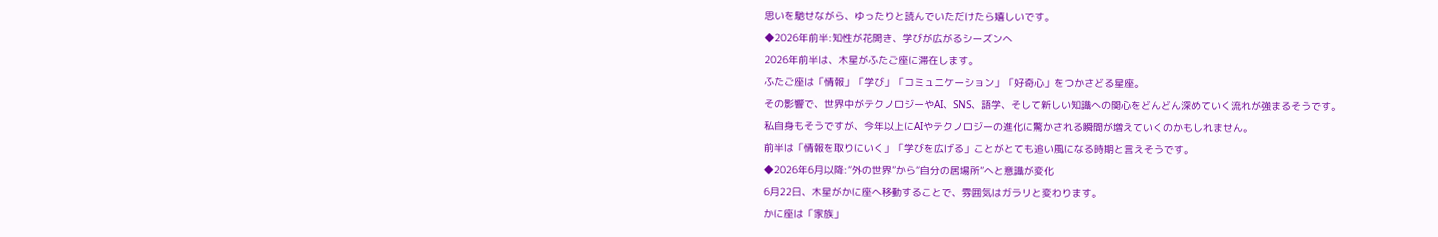思いを馳せながら、ゆったりと読んでいただけたら嬉しいです。
◆2026年前半:知性が花開き、学びが広がるシーズンへ
2026年前半は、木星がふたご座に滞在します。
ふたご座は「情報」「学び」「コミュニケーション」「好奇心」をつかさどる星座。
その影響で、世界中がテクノロジーやAI、SNS、語学、そして新しい知識への関心をどんどん深めていく流れが強まるそうです。
私自身もそうですが、今年以上にAIやテクノロジーの進化に驚かされる瞬間が増えていくのかもしれません。
前半は「情報を取りにいく」「学びを広げる」ことがとても追い風になる時期と言えそうです。
◆2026年6月以降:“外の世界”から“自分の居場所”へと意識が変化
6月22日、木星がかに座へ移動することで、雰囲気はガラリと変わります。
かに座は「家族」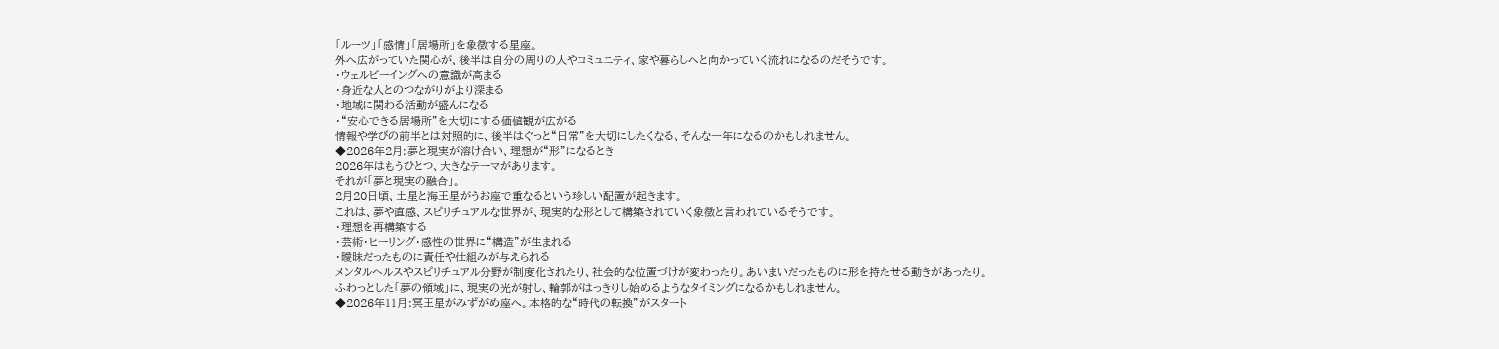「ルーツ」「感情」「居場所」を象徴する星座。
外へ広がっていた関心が、後半は自分の周りの人やコミュニティ、家や暮らしへと向かっていく流れになるのだそうです。
・ウェルビーイングへの意識が高まる
・身近な人とのつながりがより深まる
・地域に関わる活動が盛んになる
・“安心できる居場所”を大切にする価値観が広がる
情報や学びの前半とは対照的に、後半はぐっと“日常”を大切にしたくなる、そんな一年になるのかもしれません。
◆2026年2月:夢と現実が溶け合い、理想が“形”になるとき
2026年はもうひとつ、大きなテーマがあります。
それが「夢と現実の融合」。
2月20日頃、土星と海王星がうお座で重なるという珍しい配置が起きます。
これは、夢や直感、スピリチュアルな世界が、現実的な形として構築されていく象徴と言われているそうです。
・理想を再構築する
・芸術・ヒーリング・感性の世界に“構造”が生まれる
・曖昧だったものに責任や仕組みが与えられる
メンタルヘルスやスピリチュアル分野が制度化されたり、社会的な位置づけが変わったり。あいまいだったものに形を持たせる動きがあったり。
ふわっとした「夢の領域」に、現実の光が射し、輪郭がはっきりし始めるようなタイミングになるかもしれません。
◆2026年11月:冥王星がみずがめ座へ。本格的な“時代の転換”がスタート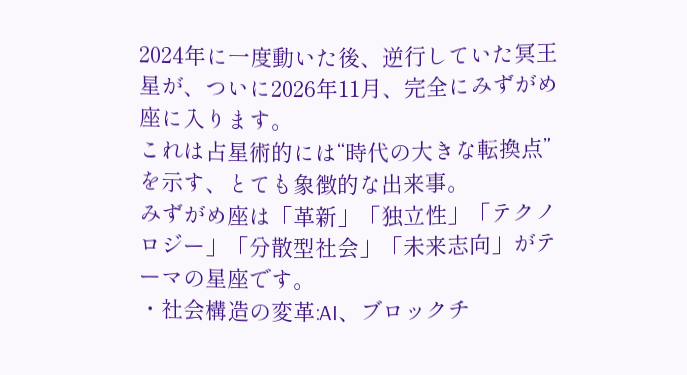2024年に一度動いた後、逆行していた冥王星が、ついに2026年11月、完全にみずがめ座に入ります。
これは占星術的には“時代の大きな転換点”を示す、とても象徴的な出来事。
みずがめ座は「革新」「独立性」「テクノロジー」「分散型社会」「未来志向」がテーマの星座です。
・社会構造の変革:AI、ブロックチ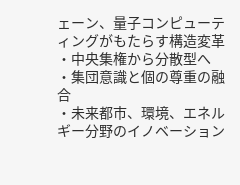ェーン、量子コンピューティングがもたらす構造変革
・中央集権から分散型へ
・集団意識と個の尊重の融合
・未来都市、環境、エネルギー分野のイノベーション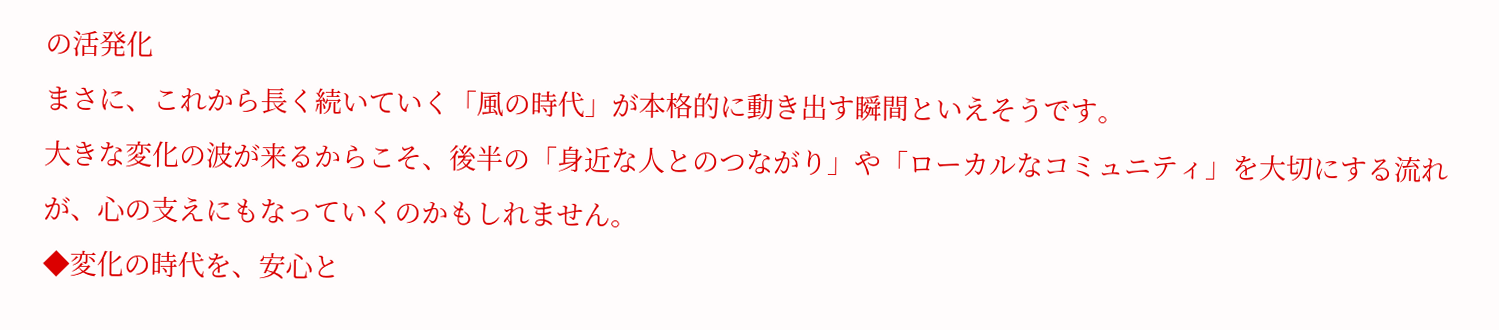の活発化
まさに、これから長く続いていく「風の時代」が本格的に動き出す瞬間といえそうです。
大きな変化の波が来るからこそ、後半の「身近な人とのつながり」や「ローカルなコミュニティ」を大切にする流れが、心の支えにもなっていくのかもしれません。
◆変化の時代を、安心と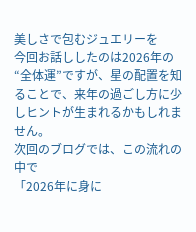美しさで包むジュエリーを
今回お話ししたのは2026年の“全体運”ですが、星の配置を知ることで、来年の過ごし方に少しヒントが生まれるかもしれません。
次回のブログでは、この流れの中で
「2026年に身に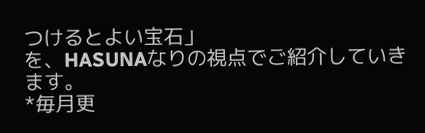つけるとよい宝石」
を、HASUNAなりの視点でご紹介していきます。
*毎月更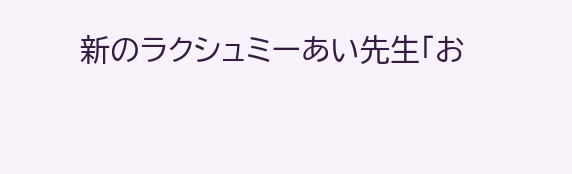新のラクシュミーあい先生「お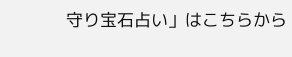守り宝石占い」はこちらから